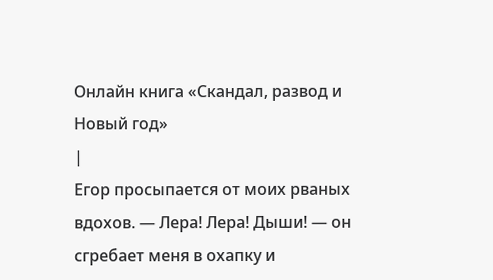Онлайн книга «Скандал, развод и Новый год»
|
Егор просыпается от моих рваных вдохов. — Лера! Лера! Дыши! — он сгребает меня в охапку и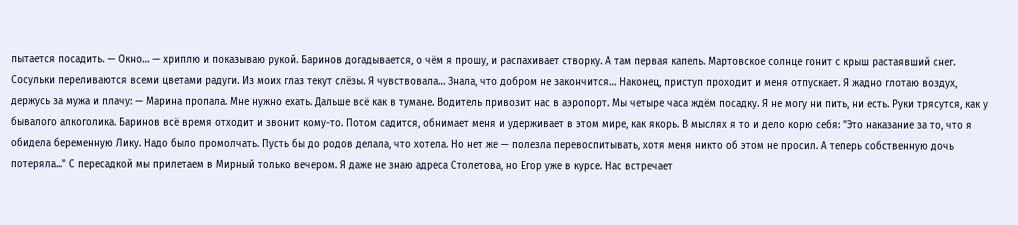пытается посадить. — Окно… — хриплю и показываю рукой. Баринов догадывается, о чём я прошу, и распахивает створку. А там первая капель. Мартовское солнце гонит с крыш растаявший снег. Сосульки переливаются всеми цветами радуги. Из моих глаз текут слёзы. Я чувствовала… Знала, что добром не закончится… Наконец, приступ проходит и меня отпускает. Я жадно глотаю воздух, держусь за мужа и плачу: — Марина пропала. Мне нужно ехать. Дальше всё как в тумане. Водитель привозит нас в аэропорт. Мы четыре часа ждём посадку. Я не могу ни пить, ни есть. Руки трясутся, как у бывалого алкоголика. Баринов всё время отходит и звонит кому-то. Потом садится, обнимает меня и удерживает в этом мире, как якорь. В мыслях я то и дело корю себя: "Это наказание за то, что я обидела беременную Лику. Надо было промолчать. Пусть бы до родов делала, что хотела. Но нет же — полезла перевоспитывать, хотя меня никто об этом не просил. А теперь собственную дочь потеряла..." С пересадкой мы прилетаем в Мирный только вечером. Я даже не знаю адреса Столетова, но Егор уже в курсе. Нас встречает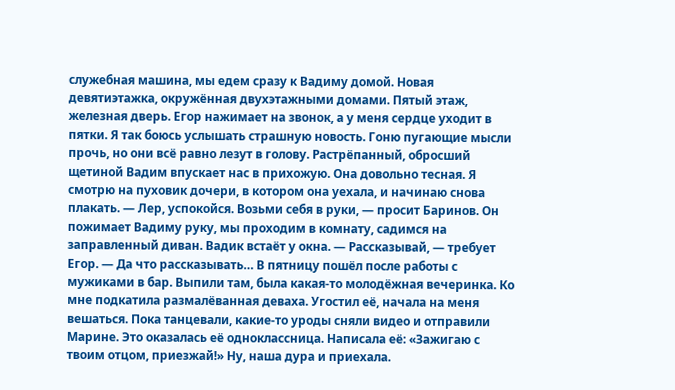служебная машина, мы едем сразу к Вадиму домой. Новая девятиэтажка, окружённая двухэтажными домами. Пятый этаж, железная дверь. Егор нажимает на звонок, а у меня сердце уходит в пятки. Я так боюсь услышать страшную новость. Гоню пугающие мысли прочь, но они всё равно лезут в голову. Растрёпанный, обросший щетиной Вадим впускает нас в прихожую. Она довольно тесная. Я смотрю на пуховик дочери, в котором она уехала, и начинаю снова плакать. — Лер, успокойся. Возьми себя в руки, — просит Баринов. Он пожимает Вадиму руку, мы проходим в комнату, садимся на заправленный диван. Вадик встаёт у окна. — Рассказывай, — требует Егор. — Да что рассказывать… В пятницу пошёл после работы с мужиками в бар. Выпили там, была какая-то молодёжная вечеринка. Ко мне подкатила размалёванная деваха. Угостил её, начала на меня вешаться. Пока танцевали, какие-то уроды сняли видео и отправили Марине. Это оказалась её одноклассница. Написала её: «Зажигаю с твоим отцом, приезжай!» Ну, наша дура и приехала.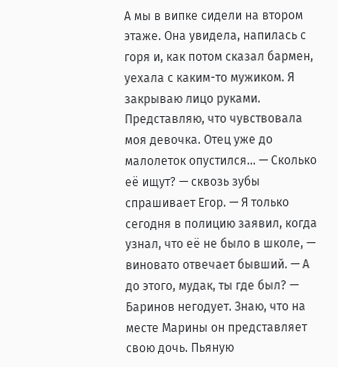А мы в випке сидели на втором этаже. Она увидела, напилась с горя и, как потом сказал бармен, уехала с каким-то мужиком. Я закрываю лицо руками. Представляю, что чувствовала моя девочка. Отец уже до малолеток опустился… — Сколько её ищут? — сквозь зубы спрашивает Егор. — Я только сегодня в полицию заявил, когда узнал, что её не было в школе, — виновато отвечает бывший. — А до этого, мудак, ты где был? — Баринов негодует. Знаю, что на месте Марины он представляет свою дочь. Пьяную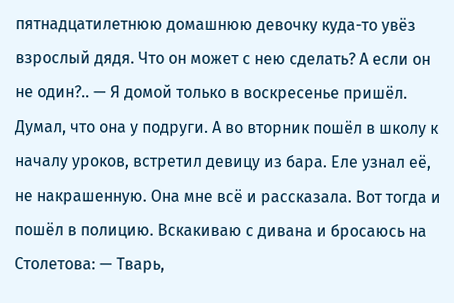пятнадцатилетнюю домашнюю девочку куда-то увёз взрослый дядя. Что он может с нею сделать? А если он не один?.. — Я домой только в воскресенье пришёл. Думал, что она у подруги. А во вторник пошёл в школу к началу уроков, встретил девицу из бара. Еле узнал её, не накрашенную. Она мне всё и рассказала. Вот тогда и пошёл в полицию. Вскакиваю с дивана и бросаюсь на Столетова: — Тварь,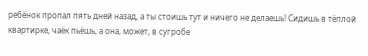ребёнок пропал пять дней назад, а ты стоишь тут и ничего не делаешь! Сидишь в тёплой квартирке, чаёк пьёшь, а она, может, в сугробе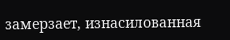замерзает, изнасилованная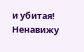и убитая! Ненавижу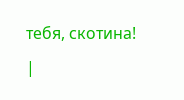тебя, скотина! |